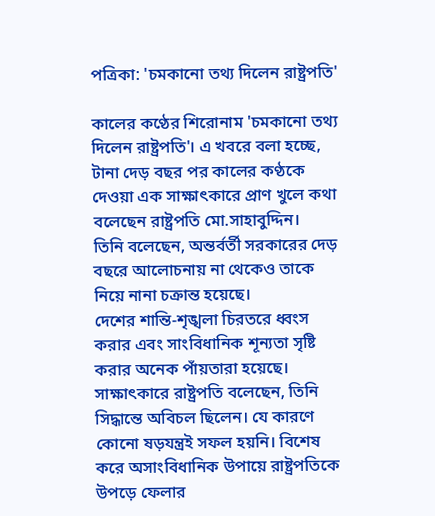পত্রিকা: 'চমকানো তথ্য দিলেন রাষ্ট্রপতি'

কালের কণ্ঠের শিরোনাম 'চমকানো তথ্য দিলেন রাষ্ট্রপতি'। এ খবরে বলা হচ্ছে, টানা দেড় বছর পর কালের কণ্ঠকে দেওয়া এক সাক্ষাৎকারে প্রাণ খুলে কথা বলেছেন রাষ্ট্রপতি মো.সাহাবুদ্দিন।
তিনি বলেছেন, অন্তর্বর্তী সরকারের দেড় বছরে আলোচনায় না থেকেও তাকে নিয়ে নানা চক্রান্ত হয়েছে।
দেশের শান্তি-শৃঙ্খলা চিরতরে ধ্বংস করার এবং সাংবিধানিক শূন্যতা সৃষ্টি করার অনেক পাঁয়তারা হয়েছে।
সাক্ষাৎকারে রাষ্ট্রপতি বলেছেন, তিনি সিদ্ধান্তে অবিচল ছিলেন। যে কারণে কোনো ষড়যন্ত্রই সফল হয়নি। বিশেষ করে অসাংবিধানিক উপায়ে রাষ্ট্রপতিকে উপড়ে ফেলার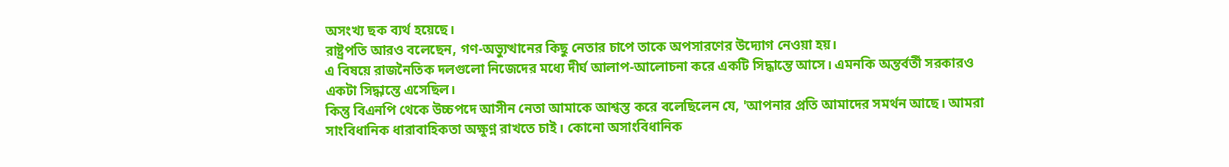অসংখ্য ছক ব্যর্থ হয়েছে।
রাষ্ট্রপতি আরও বলেছেন, গণ-অভ্যুত্থানের কিছু নেতার চাপে তাকে অপসারণের উদ্যোগ নেওয়া হয়।
এ বিষয়ে রাজনৈতিক দলগুলো নিজেদের মধ্যে দীর্ঘ আলাপ-আলোচনা করে একটি সিদ্ধান্তে আসে। এমনকি অন্তর্বর্তী সরকারও একটা সিদ্ধান্তে এসেছিল।
কিন্তু বিএনপি থেকে উচ্চপদে আসীন নেতা আমাকে আশ্বস্ত করে বলেছিলেন যে, 'আপনার প্রতি আমাদের সমর্থন আছে। আমরা সাংবিধানিক ধারাবাহিকতা অক্ষুণ্ন রাখতে চাই। কোনো অসাংবিধানিক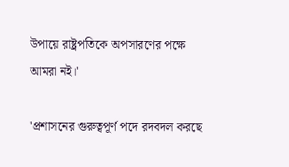উপায়ে রাষ্ট্রপতিকে অপসারণের পক্ষে আমরা নই।'

'প্রশাসনের গুরুত্বপূর্ণ পদে রদবদল করছে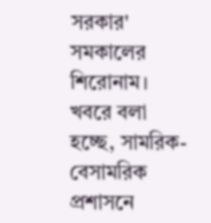সরকার' সমকালের শিরোনাম। খবরে বলা হচ্ছে, সামরিক-বেসামরিক প্রশাসনে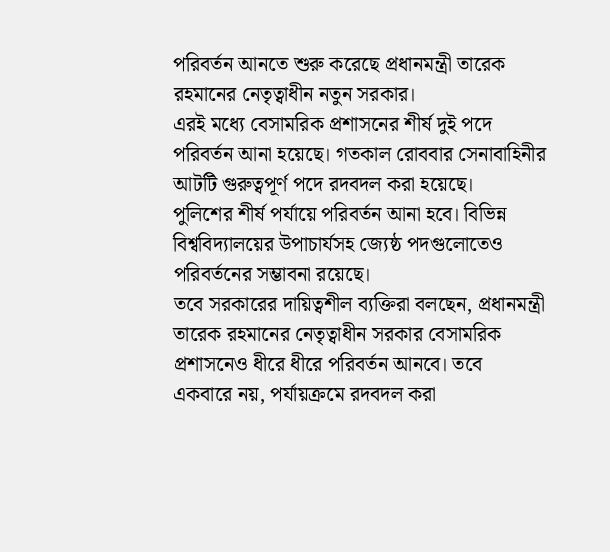পরিবর্তন আনতে শুরু করেছে প্রধানমন্ত্রী তারেক রহমানের নেতৃত্বাধীন নতুন সরকার।
এরই মধ্যে বেসামরিক প্রশাসনের শীর্ষ দুই পদে পরিবর্তন আনা হয়েছে। গতকাল রোববার সেনাবাহিনীর আটটি গুরুত্বপূর্ণ পদে রদবদল করা হয়েছে।
পুলিশের শীর্ষ পর্যায়ে পরিবর্তন আনা হবে। বিভিন্ন বিশ্ববিদ্যালয়ের উপাচার্যসহ জ্যেষ্ঠ পদগুলোতেও পরিবর্তনের সম্ভাবনা রয়েছে।
তবে সরকারের দায়িত্বশীল ব্যক্তিরা বলছেন, প্রধানমন্ত্রী তারেক রহমানের নেতৃত্বাধীন সরকার বেসামরিক প্রশাসনেও ধীরে ধীরে পরিবর্তন আনবে। তবে একবারে নয়, পর্যায়ক্রমে রদবদল করা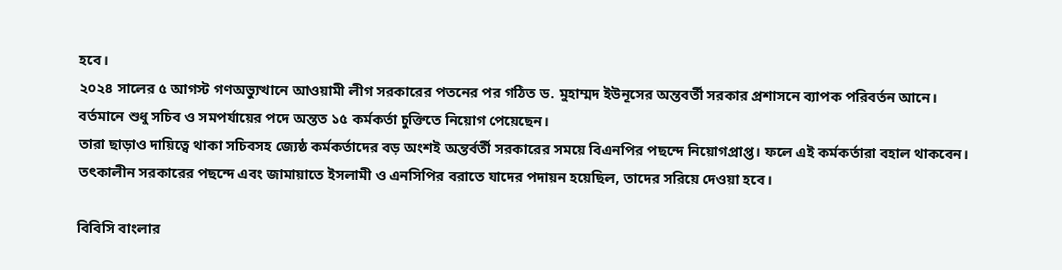হবে।
২০২৪ সালের ৫ আগস্ট গণঅভ্যুত্থানে আওয়ামী লীগ সরকারের পতনের পর গঠিত ড. মুহাম্মদ ইউনূসের অন্তবর্তী সরকার প্রশাসনে ব্যাপক পরিবর্তন আনে।
বর্তমানে শুধু সচিব ও সমপর্যায়ের পদে অন্তত ১৫ কর্মকর্তা চুক্তিতে নিয়োগ পেয়েছেন।
তারা ছাড়াও দায়িত্বে থাকা সচিবসহ জ্যেষ্ঠ কর্মকর্তাদের বড় অংশই অন্তর্বর্তী সরকারের সময়ে বিএনপির পছন্দে নিয়োগপ্রাপ্ত। ফলে এই কর্মকর্তারা বহাল থাকবেন।
তৎকালীন সরকারের পছন্দে এবং জামায়াতে ইসলামী ও এনসিপির বরাতে যাদের পদায়ন হয়েছিল, তাদের সরিয়ে দেওয়া হবে।

বিবিসি বাংলার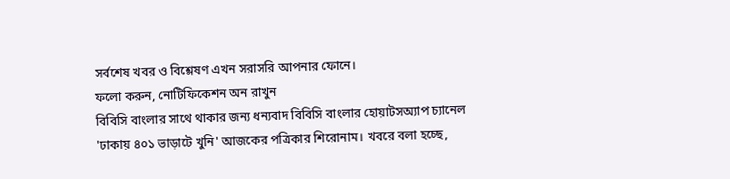সর্বশেষ খবর ও বিশ্লেষণ এখন সরাসরি আপনার ফোনে।
ফলো করুন, নোটিফিকেশন অন রাখুন
বিবিসি বাংলার সাথে থাকার জন্য ধন্যবাদ বিবিসি বাংলার হোয়াটসঅ্যাপ চ্যানেল
'ঢাকায় ৪০১ ভাড়াটে খুনি' আজকের পত্রিকার শিরোনাম। খবরে বলা হচ্ছে,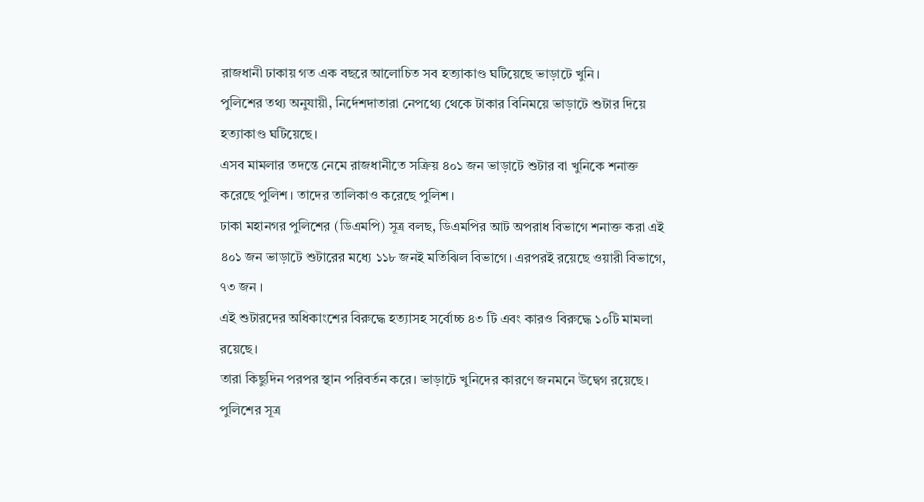রাজধানী ঢাকায় গত এক বছরে আলোচিত সব হত্যাকাণ্ড ঘটিয়েছে ভাড়াটে খুনি।
পুলিশের তথ্য অনুযায়ী, নির্দেশদাতারা নেপথ্যে থেকে টাকার বিনিময়ে ভাড়াটে শুটার দিয়ে হত্যাকাণ্ড ঘটিয়েছে।
এসব মামলার তদন্তে নেমে রাজধানীতে সক্রিয় ৪০১ জন ভাড়াটে শুটার বা খুনিকে শনাক্ত করেছে পুলিশ। তাদের তালিকাও করেছে পুলিশ।
ঢাকা মহানগর পুলিশের (ডিএমপি) সূত্র বলছ, ডিএমপির আট অপরাধ বিভাগে শনাক্ত করা এই ৪০১ জন ভাড়াটে শুটারের মধ্যে ১১৮ জনই মতিঝিল বিভাগে। এরপরই রয়েছে ওয়ারী বিভাগে, ৭৩ জন ।
এই শুটারদের অধিকাংশের বিরুদ্ধে হত্যাসহ সর্বোচ্চ ৪৩ টি এবং কারও বিরুদ্ধে ১০টি মামলা রয়েছে।
তারা কিছুদিন পরপর স্থান পরিবর্তন করে। ভাড়াটে খুনিদের কারণে জনমনে উদ্বেগ রয়েছে।
পুলিশের সূত্র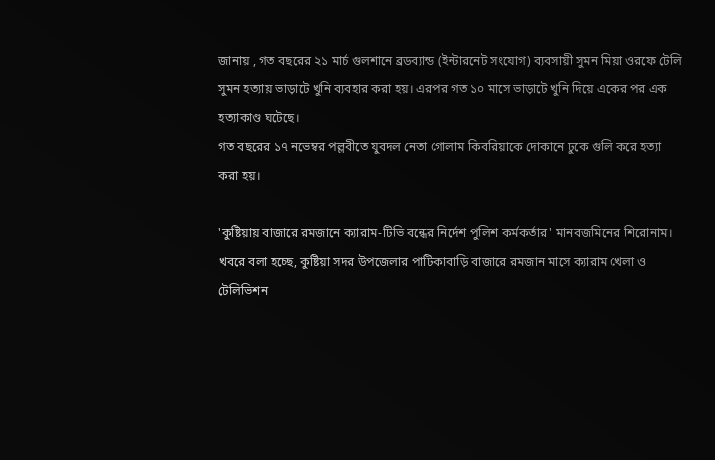জানায় , গত বছরের ২১ মার্চ গুলশানে ব্রডব্যান্ড (ইন্টারনেট সংযোগ) ব্যবসায়ী সুমন মিয়া ওরফে টেলি সুমন হত্যায় ভাড়াটে খুনি ব্যবহার করা হয়। এরপর গত ১০ মাসে ভাড়াটে খুনি দিয়ে একের পর এক হত্যাকাণ্ড ঘটেছে।
গত বছরের ১৭ নভেম্বর পল্লবীতে যুবদল নেতা গোলাম কিবরিয়াকে দোকানে ঢুকে গুলি করে হত্যা করা হয়।

'কুষ্টিয়ায় বাজারে রমজানে ক্যারাম-টিভি বন্ধের নির্দেশ পুলিশ কর্মকর্তার' মানবজমিনের শিরোনাম।
খবরে বলা হচ্ছে, কুষ্টিয়া সদর উপজেলার পাটিকাবাড়ি বাজারে রমজান মাসে ক্যারাম খেলা ও টেলিভিশন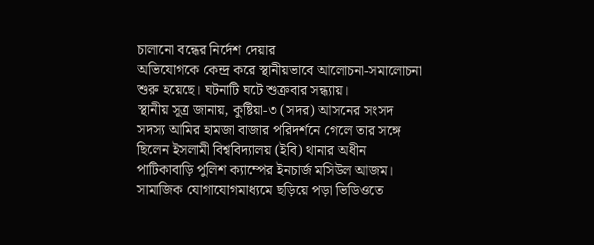চালানো বন্ধের নির্দেশ দেয়ার
অভিযোগকে কেন্দ্র করে স্থানীয়ভাবে আলোচনা-সমালোচনা শুরু হয়েছে। ঘটনাটি ঘটে শুক্রবার সন্ধ্যায়।
স্থানীয় সূত্র জানায়, কুষ্টিয়া-৩ (সদর) আসনের সংসদ সদস্য আমির হামজা বাজার পরিদর্শনে গেলে তার সঙ্গে ছিলেন ইসলামী বিশ্ববিদ্যালয় (ইবি) থানার অধীন পাটিকাবাড়ি পুলিশ ক্যাম্পের ইনচার্জ মসিউল আজম।
সামাজিক যোগাযোগমাধ্যমে ছড়িয়ে পড়া ভিডিওতে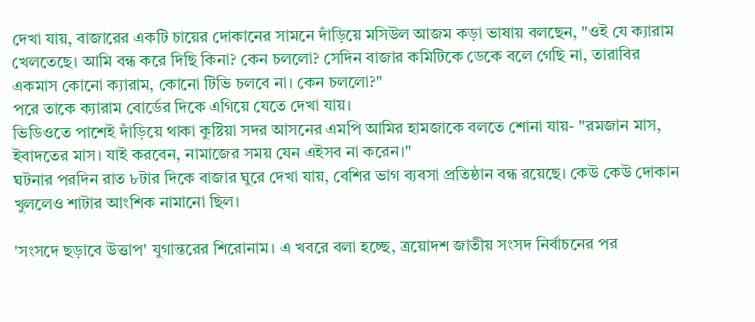দেখা যায়, বাজারের একটি চায়ের দোকানের সামনে দাঁড়িয়ে মসিউল আজম কড়া ভাষায় বলছেন, "ওই যে ক্যারাম খেলতেছে। আমি বন্ধ করে দিছি কিনা? কেন চললো? সেদিন বাজার কমিটিকে ডেকে বলে গেছি না, তারাবির একমাস কোনো ক্যারাম, কোনো টিভি চলবে না। কেন চললো?"
পরে তাকে ক্যারাম বোর্ডের দিকে এগিয়ে যেতে দেখা যায়।
ভিডিওতে পাশেই দাঁড়িয়ে থাকা কুষ্টিয়া সদর আসনের এমপি আমির হামজাকে বলতে শোনা যায়- "রমজান মাস, ইবাদতের মাস। যাই করবেন, নামাজের সময় যেন এইসব না করেন।"
ঘটনার পরদিন রাত ৮টার দিকে বাজার ঘুরে দেখা যায়, বেশির ভাগ ব্যবসা প্রতিষ্ঠান বন্ধ রয়েছে। কেউ কেউ দোকান খুললেও শাটার আংশিক নামানো ছিল।

'সংসদে ছড়াবে উত্তাপ' যুগান্তরের শিরোনাম। এ খবরে বলা হচ্ছে, ত্রয়োদশ জাতীয় সংসদ নির্বাচনের পর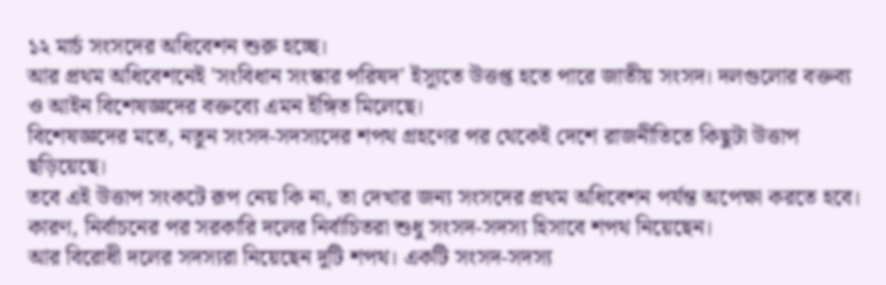১২ মার্চ সংসদের অধিবেশন শুরু হচ্ছে।
আর প্রথম অধিবেশনেই 'সংবিধান সংস্কার পরিষদ' ইস্যুতে উত্তপ্ত হতে পারে জাতীয় সংসদ। দলগুলোর বক্তব্য ও আইন বিশেষজ্ঞদের বক্তব্যে এমন ইঙ্গিত মিলেছে।
বিশেষজ্ঞদের মতে, নতুন সংসদ-সদস্যদের শপথ গ্রহণের পর থেকেই দেশে রাজনীতিতে কিছুটা উত্তাপ ছড়িয়েছে।
তবে এই উত্তাপ সংকটে রূপ নেয় কি না, তা দেখার জন্য সংসদের প্রথম অধিবেশন পর্যন্ত অপেক্ষা করতে হবে।
কারণ, নির্বাচনের পর সরকারি দলের নির্বাচিতরা শুধু সংসদ-সদস্য হিসাবে শপথ নিয়েছেন।
আর বিরোধী দলের সদস্যরা নিয়েছেন দুটি শপথ। একটি সংসদ-সদস্য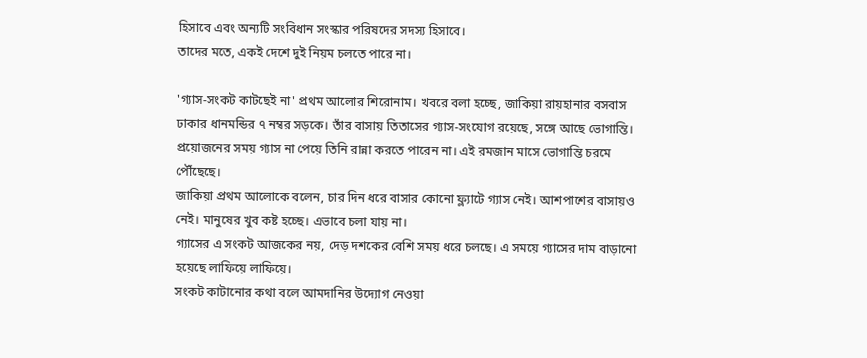হিসাবে এবং অন্যটি সংবিধান সংস্কার পরিষদের সদস্য হিসাবে।
তাদের মতে, একই দেশে দুই নিয়ম চলতে পারে না।

'গ্যাস-সংকট কাটছেই না' প্রথম আলোর শিরোনাম। খবরে বলা হচ্ছে, জাকিয়া রায়হানার বসবাস ঢাকার ধানমন্ডির ৭ নম্বর সড়কে। তাঁর বাসায় তিতাসের গ্যাস-সংযোগ রয়েছে, সঙ্গে আছে ভোগান্তি।
প্রয়োজনের সময় গ্যাস না পেয়ে তিনি রান্না করতে পারেন না। এই রমজান মাসে ভোগান্তি চরমে পৌঁছেছে।
জাকিয়া প্রথম আলোকে বলেন, চার দিন ধরে বাসার কোনো ফ্ল্যাটে গ্যাস নেই। আশপাশের বাসায়ও নেই। মানুষের খুব কষ্ট হচ্ছে। এভাবে চলা যায় না।
গ্যাসের এ সংকট আজকের নয়, দেড় দশকের বেশি সময় ধরে চলছে। এ সময়ে গ্যাসের দাম বাড়ানো হয়েছে লাফিয়ে লাফিয়ে।
সংকট কাটানোর কথা বলে আমদানির উদ্যোগ নেওয়া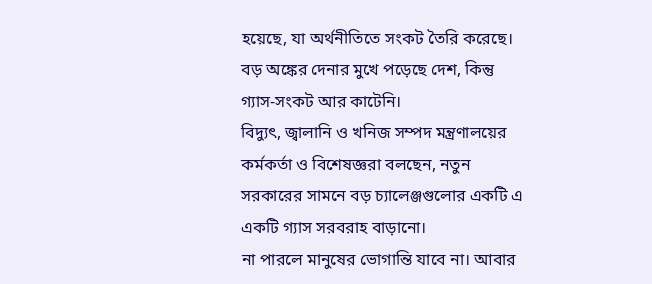হয়েছে, যা অর্থনীতিতে সংকট তৈরি করেছে। বড় অঙ্কের দেনার মুখে পড়েছে দেশ, কিন্তু গ্যাস-সংকট আর কাটেনি।
বিদ্যুৎ, জ্বালানি ও খনিজ সম্পদ মন্ত্রণালয়ের কর্মকর্তা ও বিশেষজ্ঞরা বলছেন, নতুন সরকারের সামনে বড় চ্যালেঞ্জগুলোর একটি এ একটি গ্যাস সরবরাহ বাড়ানো।
না পারলে মানুষের ভোগান্তি যাবে না। আবার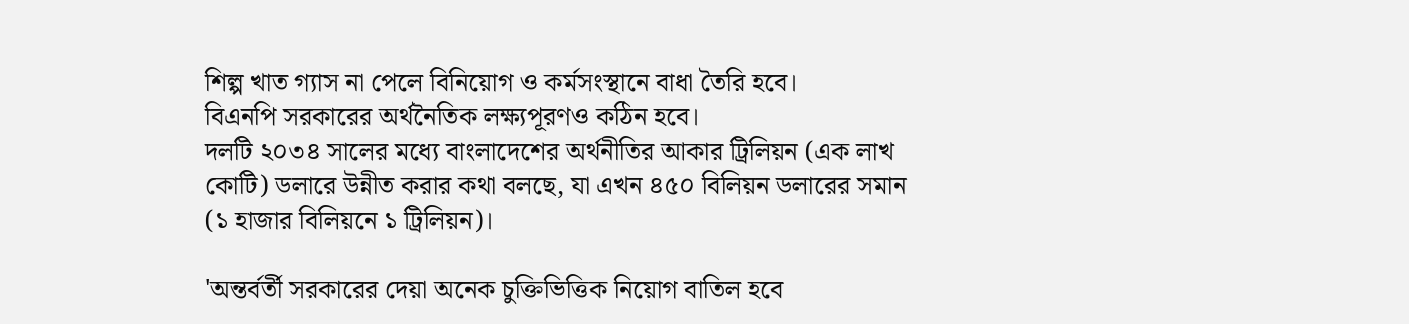শিল্প খাত গ্যাস না পেলে বিনিয়োগ ও কর্মসংস্থানে বাধা তৈরি হবে।
বিএনপি সরকারের অর্থনৈতিক লক্ষ্যপূরণও কঠিন হবে।
দলটি ২০৩৪ সালের মধ্যে বাংলাদেশের অর্থনীতির আকার ট্রিলিয়ন (এক লাখ কোটি) ডলারে উন্নীত করার কথা বলছে, যা এখন ৪৫০ বিলিয়ন ডলারের সমান (১ হাজার বিলিয়নে ১ ট্রিলিয়ন)।

'অন্তর্বর্তী সরকারের দেয়া অনেক চুক্তিভিত্তিক নিয়োগ বাতিল হবে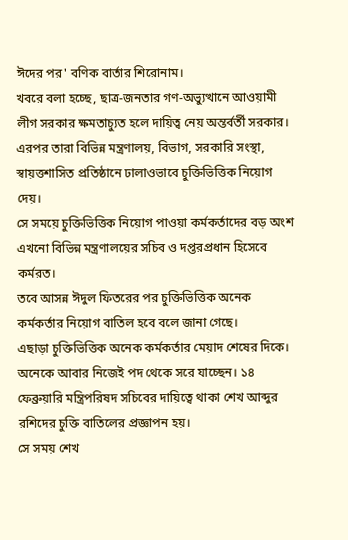ঈদের পর' বণিক বার্তার শিরোনাম।
খবরে বলা হচ্ছে, ছাত্র-জনতার গণ-অভ্যুত্থানে আওয়ামী লীগ সরকার ক্ষমতাচ্যুত হলে দায়িত্ব নেয় অন্তর্বর্তী সরকার। এরপর তারা বিভিন্ন মন্ত্রণালয়, বিভাগ, সরকারি সংস্থা, স্বায়ত্তশাসিত প্রতিষ্ঠানে ঢালাওভাবে চুক্তিভিত্তিক নিয়োগ দেয়।
সে সময়ে চুক্তিভিত্তিক নিয়োগ পাওয়া কর্মকর্তাদের বড় অংশ এখনো বিভিন্ন মন্ত্রণালয়ের সচিব ও দপ্তরপ্রধান হিসেবে কর্মরত।
তবে আসন্ন ঈদুল ফিতরের পর চুক্তিভিত্তিক অনেক কর্মকর্তার নিয়োগ বাতিল হবে বলে জানা গেছে।
এছাড়া চুক্তিভিত্তিক অনেক কর্মকর্তার মেয়াদ শেষের দিকে। অনেকে আবার নিজেই পদ থেকে সরে যাচ্ছেন। ১৪ ফেব্রুয়ারি মন্ত্রিপরিষদ সচিবের দায়িত্বে থাকা শেখ আব্দুর রশিদের চুক্তি বাতিলের প্রজ্ঞাপন হয়।
সে সময় শেখ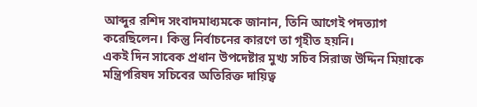আব্দুর রশিদ সংবাদমাধ্যমকে জানান, তিনি আগেই পদত্যাগ করেছিলেন। কিন্তু নির্বাচনের কারণে তা গৃহীত হয়নি।
একই দিন সাবেক প্রধান উপদেষ্টার মুখ্য সচিব সিরাজ উদ্দিন মিয়াকে মন্ত্রিপরিষদ সচিবের অতিরিক্ত দায়িত্ব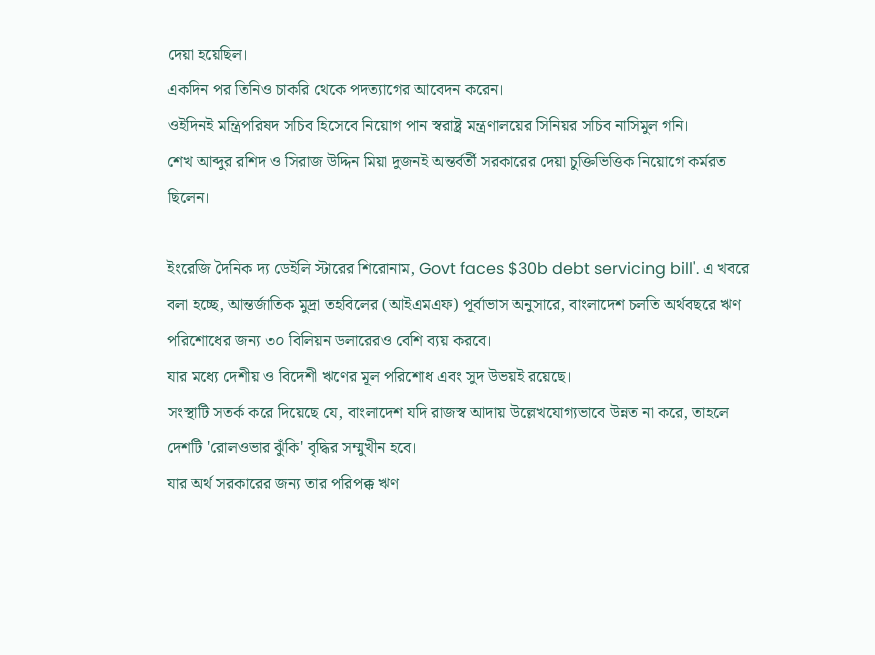দেয়া হয়েছিল।
একদিন পর তিনিও চাকরি থেকে পদত্যাগের আবেদন করেন।
ওইদিনই মন্ত্রিপরিষদ সচিব হিসেবে নিয়োগ পান স্বরাষ্ট্র মন্ত্রণালয়ের সিনিয়র সচিব নাসিমুল গনি।
শেখ আব্দুর রশিদ ও সিরাজ উদ্দিন মিয়া দুজনই অন্তর্বর্তী সরকারের দেয়া চুক্তিভিত্তিক নিয়োগে কর্মরত ছিলেন।

ইংরেজি দৈনিক দ্য ডেইলি স্টারের শিরোনাম, Govt faces $30b debt servicing bill'. এ খবরে বলা হচ্ছে, আন্তর্জাতিক মুদ্রা তহবিলের (আইএমএফ) পূর্বাভাস অনুসারে, বাংলাদেশ চলতি অর্থবছরে ঋণ পরিশোধের জন্য ৩০ বিলিয়ন ডলারেরও বেশি ব্যয় করবে।
যার মধ্যে দেশীয় ও বিদেশী ঋণের মূল পরিশোধ এবং সুদ উভয়ই রয়েছে।
সংস্থাটি সতর্ক করে দিয়েছে যে, বাংলাদেশ যদি রাজস্ব আদায় উল্লেখযোগ্যভাবে উন্নত না করে, তাহলে দেশটি 'রোলওভার ঝুঁকি' বৃদ্ধির সম্মুখীন হবে।
যার অর্থ সরকারের জন্য তার পরিপক্ক ঋণ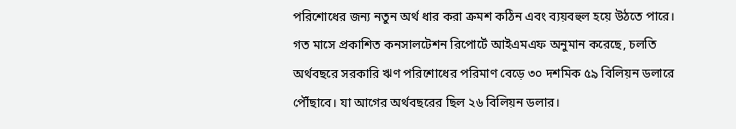পরিশোধের জন্য নতুন অর্থ ধার করা ক্রমশ কঠিন এবং ব্যয়বহুল হয়ে উঠতে পারে।
গত মাসে প্রকাশিত কনসালটেশন রিপোর্টে আইএমএফ অনুমান করেছে, চলতি অর্থবছরে সরকারি ঋণ পরিশোধের পরিমাণ বেড়ে ৩০ দশমিক ৫৯ বিলিয়ন ডলারে পৌঁছাবে। যা আগের অর্থবছরের ছিল ২৬ বিলিয়ন ডলার।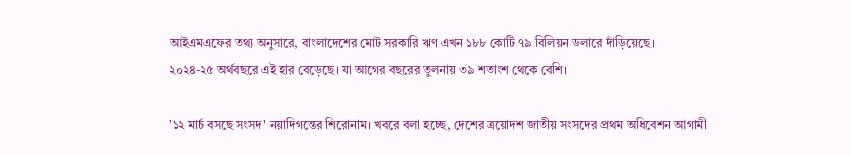আইএমএফের তথ্য অনুসারে, বাংলাদেশের মোট সরকারি ঋণ এখন ১৮৮ কোটি ৭৯ বিলিয়ন ডলারে দাঁড়িয়েছে।
২০২৪-২৫ অর্থবছরে এই হার বেড়েছে। যা আগের বছরের তুলনায় ৩৯ শতাংশ থেকে বেশি।

'১২ মার্চ বসছে সংসদ' নয়াদিগন্তের শিরোনাম। খবরে বলা হচ্ছে, দেশের ত্রয়োদশ জাতীয় সংসদের প্রথম অধিবেশন আগামী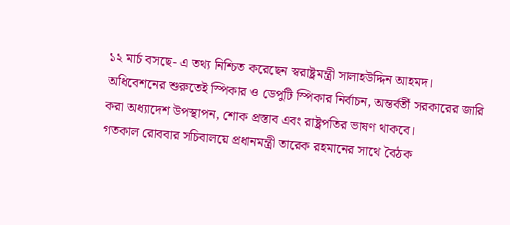১২ মার্চ বসছে- এ তথ্য নিশ্চিত করেছেন স্বরাষ্ট্রমন্ত্রী সালাহউদ্দিন আহমদ।
অধিবেশনের শুরুতেই স্পিকার ও ডেপুটি স্পিকার নির্বাচন, অন্তর্বর্তী সরকারের জারি করা অধ্যাদেশ উপস্থাপন, শোক প্রস্তাব এবং রাষ্ট্রপতির ভাষণ থাকবে।
গতকাল রোববার সচিবালয়ে প্রধানমন্ত্রী তারেক রহমানের সাথে বৈঠক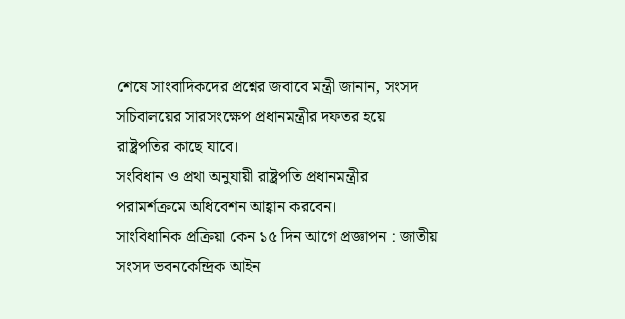শেষে সাংবাদিকদের প্রশ্নের জবাবে মন্ত্রী জানান, সংসদ সচিবালয়ের সারসংক্ষেপ প্রধানমন্ত্রীর দফতর হয়ে রাষ্ট্রপতির কাছে যাবে।
সংবিধান ও প্রথা অনুযায়ী রাষ্ট্রপতি প্রধানমন্ত্রীর পরামর্শক্রমে অধিবেশন আহ্বান করবেন।
সাংবিধানিক প্রক্রিয়া কেন ১৫ দিন আগে প্রজ্ঞাপন : জাতীয় সংসদ ভবনকেন্দ্রিক আইন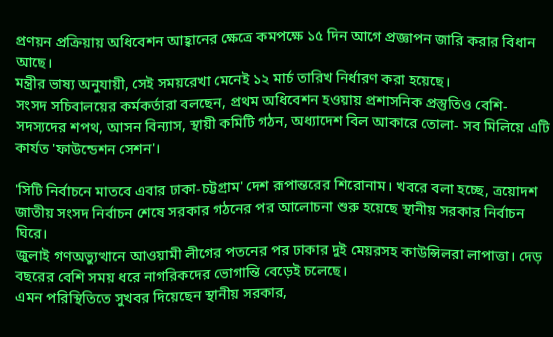প্রণয়ন প্রক্রিয়ায় অধিবেশন আহ্বানের ক্ষেত্রে কমপক্ষে ১৫ দিন আগে প্রজ্ঞাপন জারি করার বিধান আছে।
মন্ত্রীর ভাষ্য অনুযায়ী, সেই সময়রেখা মেনেই ১২ মার্চ তারিখ নির্ধারণ করা হয়েছে।
সংসদ সচিবালয়ের কর্মকর্তারা বলছেন, প্রথম অধিবেশন হওয়ায় প্রশাসনিক প্রস্তুতিও বেশি- সদস্যদের শপথ, আসন বিন্যাস, স্থায়ী কমিটি গঠন, অধ্যাদেশ বিল আকারে তোলা- সব মিলিয়ে এটি কার্যত 'ফাউন্ডেশন সেশন'।

'সিটি নির্বাচনে মাতবে এবার ঢাকা-চট্টগ্রাম' দেশ রূপান্তরের শিরোনাম। খবরে বলা হচ্ছে, ত্রয়োদশ জাতীয় সংসদ নির্বাচন শেষে সরকার গঠনের পর আলোচনা শুরু হয়েছে স্থানীয় সরকার নির্বাচন ঘিরে।
জুলাই গণঅভ্যুত্থানে আওয়ামী লীগের পতনের পর ঢাকার দুই মেয়রসহ কাউন্সিলরা লাপাত্তা। দেড় বছরের বেশি সময় ধরে নাগরিকদের ভোগান্তি বেড়েই চলেছে।
এমন পরিস্থিতিতে সুখবর দিয়েছেন স্থানীয় সরকার,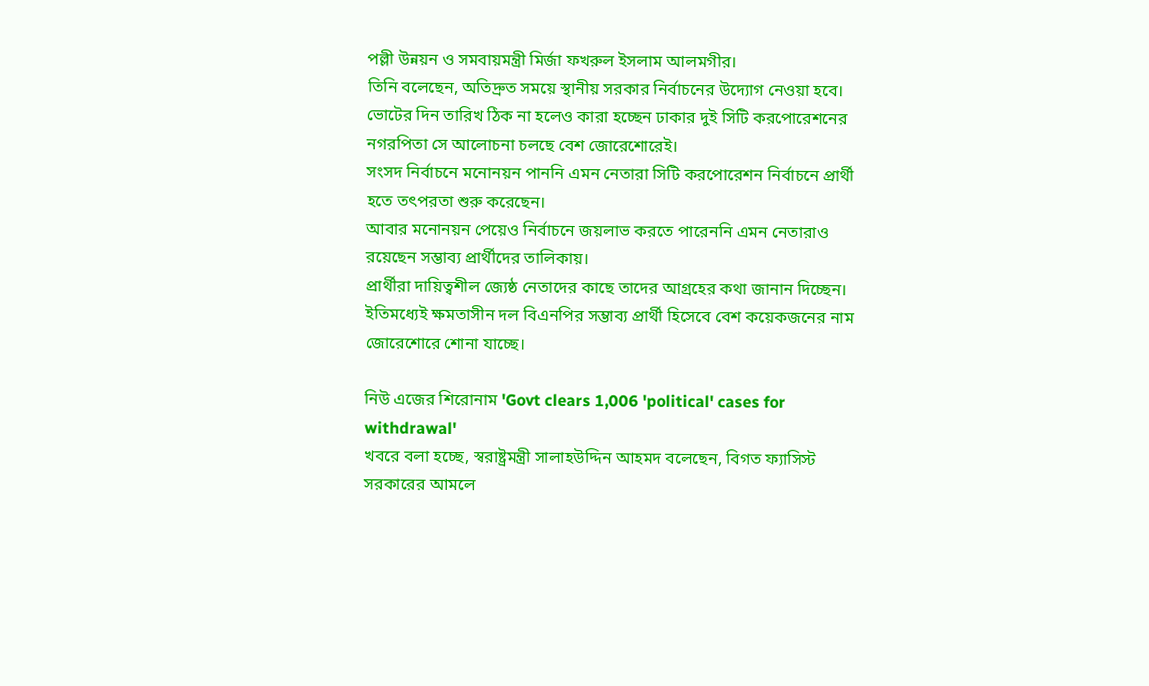পল্লী উন্নয়ন ও সমবায়মন্ত্রী মির্জা ফখরুল ইসলাম আলমগীর।
তিনি বলেছেন, অতিদ্রুত সময়ে স্থানীয় সরকার নির্বাচনের উদ্যোগ নেওয়া হবে।
ভোটের দিন তারিখ ঠিক না হলেও কারা হচ্ছেন ঢাকার দুই সিটি করপোরেশনের নগরপিতা সে আলোচনা চলছে বেশ জোরেশোরেই।
সংসদ নির্বাচনে মনোনয়ন পাননি এমন নেতারা সিটি করপোরেশন নির্বাচনে প্রার্থী হতে তৎপরতা শুরু করেছেন।
আবার মনোনয়ন পেয়েও নির্বাচনে জয়লাভ করতে পারেননি এমন নেতারাও রয়েছেন সম্ভাব্য প্রার্থীদের তালিকায়।
প্রার্থীরা দায়িত্বশীল জ্যেষ্ঠ নেতাদের কাছে তাদের আগ্রহের কথা জানান দিচ্ছেন।
ইতিমধ্যেই ক্ষমতাসীন দল বিএনপির সম্ভাব্য প্রার্থী হিসেবে বেশ কয়েকজনের নাম জোরেশোরে শোনা যাচ্ছে।

নিউ এজের শিরোনাম 'Govt clears 1,006 'political' cases for withdrawal'
খবরে বলা হচ্ছে, স্বরাষ্ট্রমন্ত্রী সালাহউদ্দিন আহমদ বলেছেন, বিগত ফ্যাসিস্ট সরকারের আমলে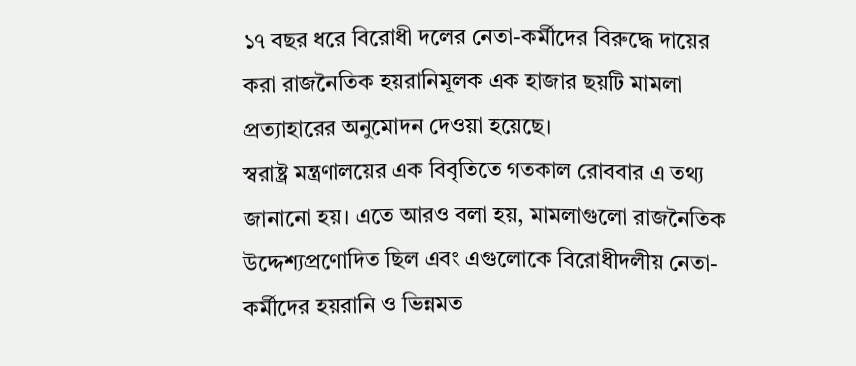১৭ বছর ধরে বিরোধী দলের নেতা-কর্মীদের বিরুদ্ধে দায়ের করা রাজনৈতিক হয়রানিমূলক এক হাজার ছয়টি মামলা প্রত্যাহারের অনুমোদন দেওয়া হয়েছে।
স্বরাষ্ট্র মন্ত্রণালয়ের এক বিবৃতিতে গতকাল রোববার এ তথ্য জানানো হয়। এতে আরও বলা হয়, মামলাগুলো রাজনৈতিক উদ্দেশ্যপ্রণোদিত ছিল এবং এগুলোকে বিরোধীদলীয় নেতা-কর্মীদের হয়রানি ও ভিন্নমত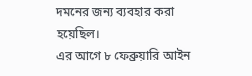দমনের জন্য ব্যবহার করা হয়েছিল।
এর আগে ৮ ফেব্রুয়ারি আইন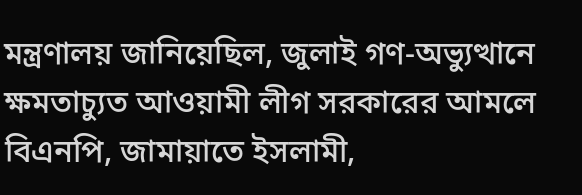মন্ত্রণালয় জানিয়েছিল, জুলাই গণ-অভ্যুত্থানে ক্ষমতাচ্যুত আওয়ামী লীগ সরকারের আমলে বিএনপি, জামায়াতে ইসলামী,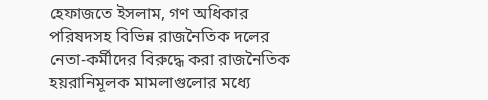হেফাজতে ইসলাম, গণ অধিকার পরিষদসহ বিভিন্ন রাজনৈতিক দলের নেতা-কর্মীদের বিরুদ্ধে করা রাজনৈতিক হয়রানিমূলক মামলাগুলোর মধ্যে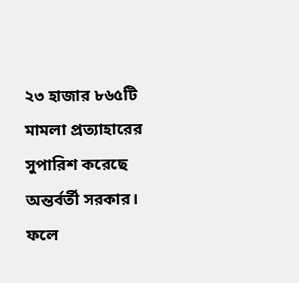২৩ হাজার ৮৬৫টি মামলা প্রত্যাহারের সুপারিশ করেছে অন্তর্বর্তী সরকার।
ফলে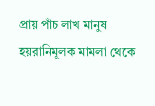প্রায় পাঁচ লাখ মানুষ হয়রানিমূলক মামলা থেকে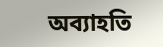অব্যাহতি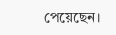পেয়েছেন।